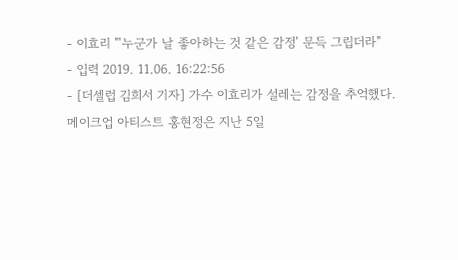- 이효리 "'누군가 날 좋아하는 것 같은 감정' 문득 그립더라"
- 입력 2019. 11.06. 16:22:56
- [더셀럽 김희서 기자] 가수 이효리가 설레는 감정을 추억했다.
메이크업 아티스트 홍현정은 지난 5일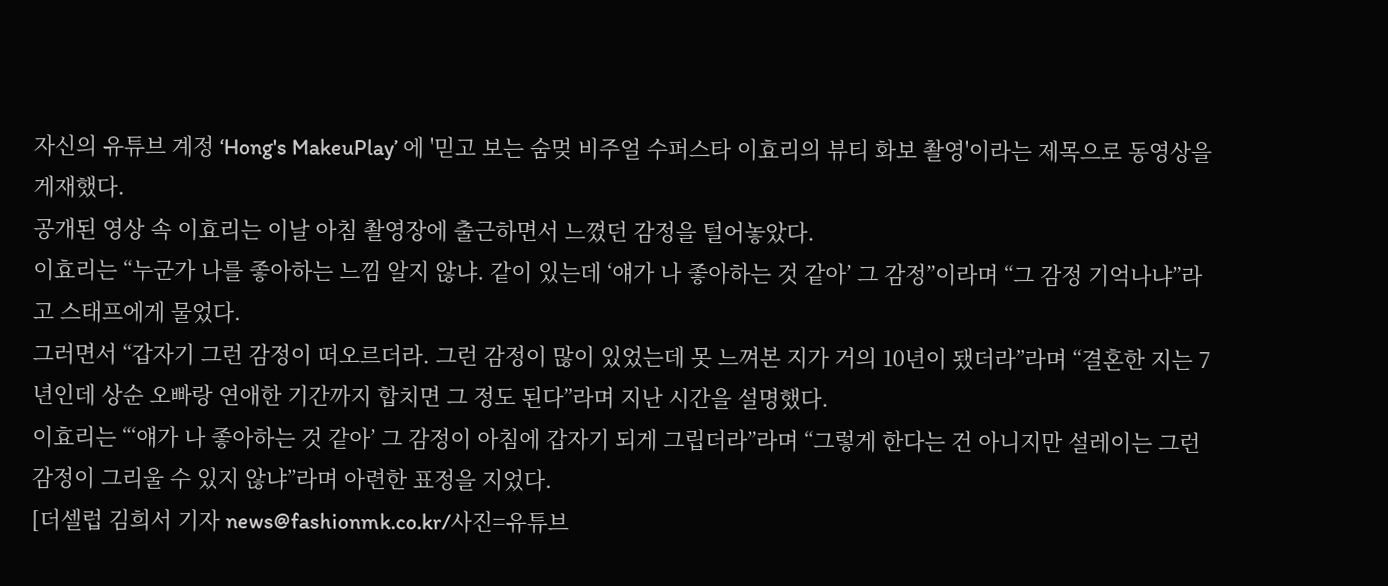자신의 유튜브 계정 ‘Hong's MakeuPlay’ 에 '믿고 보는 숨멎 비주얼 수퍼스타 이효리의 뷰티 화보 촬영'이라는 제목으로 동영상을 게재했다.
공개된 영상 속 이효리는 이날 아침 촬영장에 출근하면서 느꼈던 감정을 털어놓았다.
이효리는 “누군가 나를 좋아하는 느낌 알지 않냐. 같이 있는데 ‘얘가 나 좋아하는 것 같아’ 그 감정”이라며 “그 감정 기억나냐”라고 스태프에게 물었다.
그러면서 “갑자기 그런 감정이 떠오르더라. 그런 감정이 많이 있었는데 못 느껴본 지가 거의 10년이 됐더라”라며 “결혼한 지는 7년인데 상순 오빠랑 연애한 기간까지 합치면 그 정도 된다”라며 지난 시간을 설명했다.
이효리는 “‘얘가 나 좋아하는 것 같아’ 그 감정이 아침에 갑자기 되게 그립더라”라며 “그렇게 한다는 건 아니지만 설레이는 그런 감정이 그리울 수 있지 않냐”라며 아련한 표정을 지었다.
[더셀럽 김희서 기자 news@fashionmk.co.kr/사진=유튜브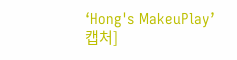‘Hong's MakeuPlay’ 캡처]